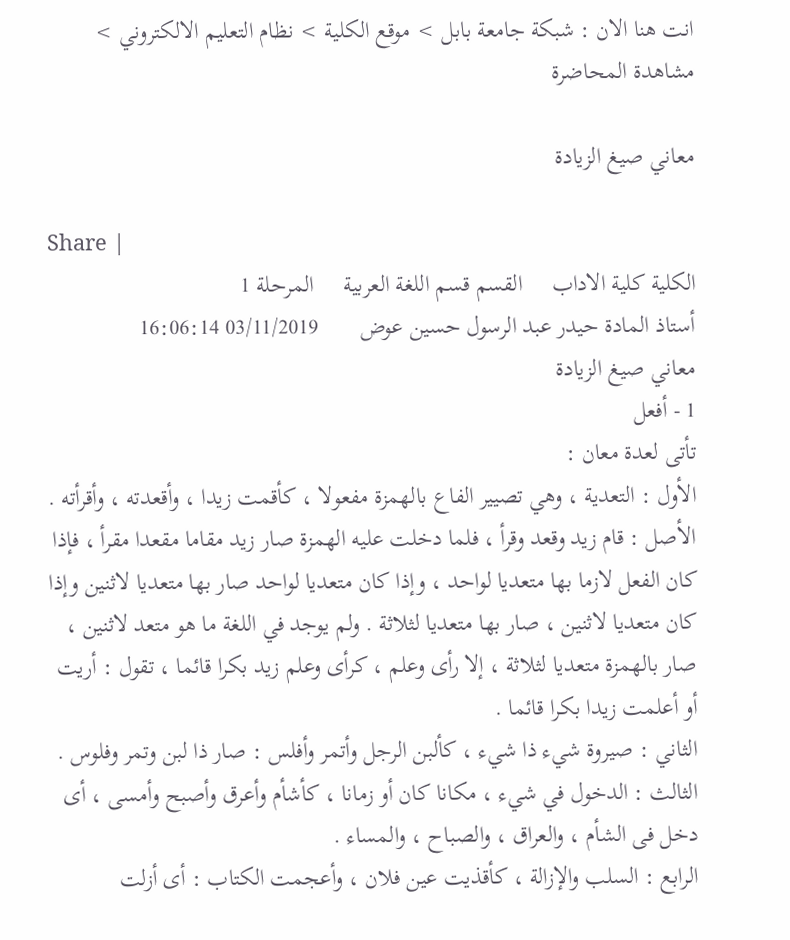انت هنا الان : شبكة جامعة بابل > موقع الكلية > نظام التعليم الالكتروني > مشاهدة المحاضرة

معاني صيغ الزيادة

Share |
الكلية كلية الاداب     القسم قسم اللغة العربية     المرحلة 1
أستاذ المادة حيدر عبد الرسول حسين عوض       03/11/2019 16:06:14
معاني صيغ الزيادة
1 - أفعل
تأتى لعدة معان :
الأول : التعدية ، وهي تصيير الفاع بالهمزة مفعولا ، كأقمت زيدا ، وأقعدته ، وأقرأته . الأصل : قام زيد وقعد وقرأ ، فلما دخلت عليه الهمزة صار زيد مقاما مقعدا مقرأ ، فإذا كان الفعل لازما بها متعديا لواحد ، وإذا كان متعديا لواحد صار بها متعديا لاثنين وإذا كان متعديا لاثنين ، صار بها متعديا لثلاثة . ولم يوجد في اللغة ما هو متعد لاثنين ، صار بالهمزة متعديا لثلاثة ، إلا رأى وعلم ، كرأى وعلم زيد بكرا قائما ، تقول : أريت أو أعلمت زيدا بكرا قائما .
الثاني : صيروة شيء ذا شيء ، كألبن الرجل وأتمر وأفلس : صار ذا لبن وتمر وفلوس .
الثالث : الدخول في شيء ، مكانا كان أو زمانا ، كأشأم وأعرق وأصبح وأمسى ، أى دخل فى الشأم ، والعراق ، والصباح ، والمساء .
الرابع : السلب والإزالة ، كأقذيت عين فلان ، وأعجمت الكتاب : أى أزلت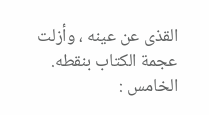القذى عن عينه ، وأزلت عجمة الكتاب بنقطه.
الخامس :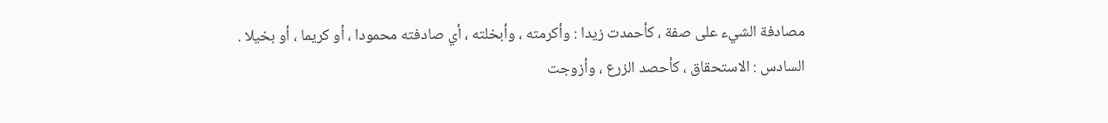مصادفة الشيء على صفة ، كأحمدت زيدا : وأكرمته ، وأبخلته ، أي صادفته محمودا ، أو كريما ، أو بخيلا .
السادس : الاستحقاق ، كأحصد الزرع ، وأزوجت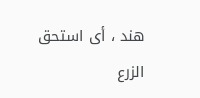هند ، أى استحق الزرع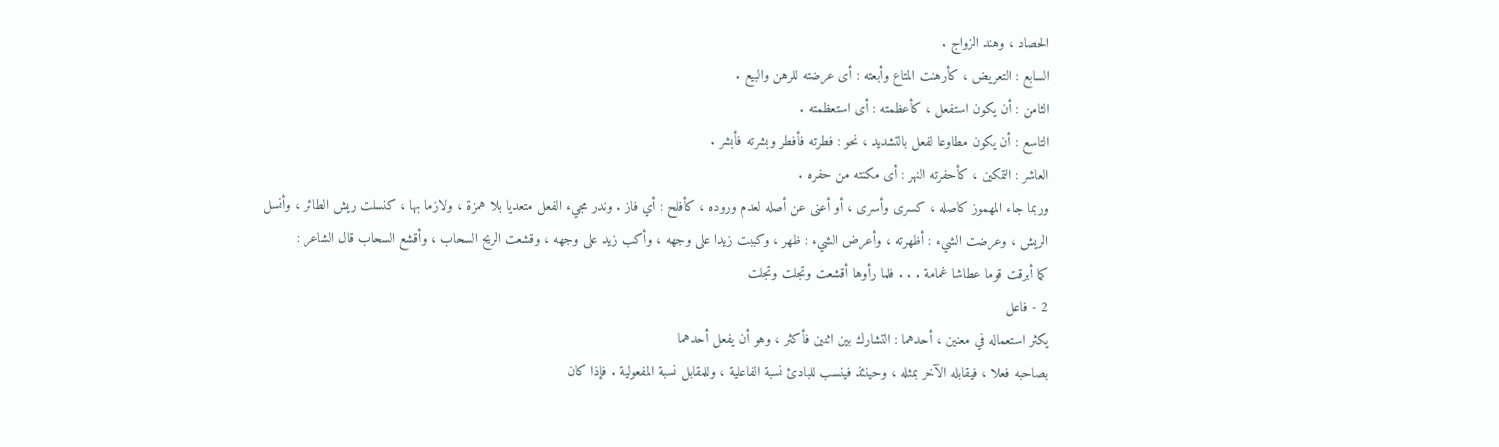الحصاد ، وهند الزواج .
السابع : التعريض ، كأرهنت المتاع وأبعته : أى عرضته للرهن والبيع .
الثامن : أن يكون استفعل ، كأعظمته : أى استعظمته .
التاسع : أن يكون مطاوعا لفعل بالتشديد ، نحو : فطرته فأفطر وبشرته فأبشر .
العاشر : التمكين ، كأحفرته النهر : أى مكنته من حفره .
وربما جاء المهموز كاصله ، كسرى وأسرى ، أو أعنى عن أصله لعدم وروده ، كأفلح : أي فاز . وندر مجيء الفعل متعديا بلا همزة ، ولازما بها ، كنسلت ريش الطائر ، وأنسل الريش ، وعرضت الشيء : أظهرته ، وأعرض الشيء : ظهر ، وكببت زيدا على وجهه ، وأكب زيد على وجهه ، وقشعت الريح السحاب ، وأقشع السحاب قال الشاعر :
كما أبرقت قوما عطاشا غمامة . . . فلما رأوها أقشعت وتجلت وتجلت
2 - فاعل
يكثر استعماله في معنين ، أحدهما : التشارك بين اثنين فأكثر ، وهو أن يفعل أحدهما
بصاحبه فعلا ، فيقابله الآخر بمثله ، وحينئذ فينسب للبادئ نسبة الفاعلية ، وللمقابل نسبة المفعولية . فإذا كان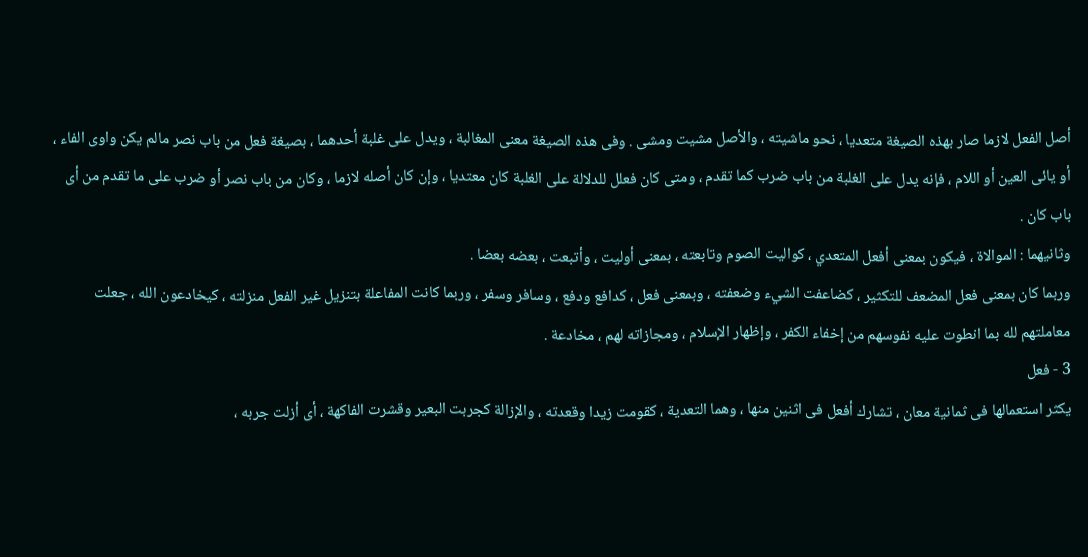أصل الفعل لازما صار بهذه الصيغة متعديا ، نحو ماشيته ، والأصل مشيت ومشى . وفى هذه الصيغة معنى المغالبة ، ويدل على غلبة أحدهما ، بصيغة فعل من باب نصر مالم يكن واوى الفاء ، أو يائى العين أو اللام ، فإنه يدل على الغلبة من باب ضرب كما تقدم ، ومتى كان فعلل للدلالة على الغلبة كان معتديا ، وإن كان أصله لازما ، وكان من باب نصر أو ضرب على ما تقدم من أى باب كان .
وثانيهما : الموالاة ، فيكون بمعنى أفعل المتعدي ، كواليت الصوم وتابعته ، بمعنى أوليت ، وأتبعت ، بعضه بعضا .
وربما كان بمعنى فعل المضعف للتكثير ، كضاعفت الشيء وضعفته ، وبمعنى فعل ، كدافع ودفع ، وسافر وسفر ، وربما كانت المفاعلة بتنزيل غير الفعل منزلته ، كيخادعون الله ، جعلت معاملتهم لله بما انطوت عليه نفوسهم من إخفاء الكفر ، وإظهار الإسلام ، ومجازاته لهم ، مخادعة .
3 - فعل
يكثر استعمالها فى ثمانية معان ، تشارك أفعل فى اثنين منها ، وهما التعدية ، كقومت زيدا وقعدته ، والإزالة كجربت البعير وقشرت الفاكهة ، أى أزلت جربه ،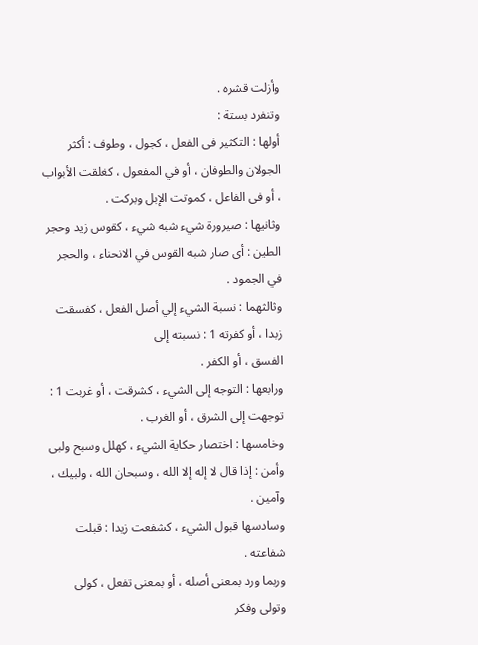وأزلت قشره .
وتنفرد بستة :
أولها : التكثير فى الفعل ، كجول ، وطوف : أكثر الجولان والطوفان ، أو في المفعول ، كغلقت الأبواب ، أو فى الفاعل ، كموتت الإبل وبركت .
وثانيها : صيرورة شيء شبه شيء ، كقوس زيد وحجر الطين : أى صار شبه القوس في الانحناء ، والحجر في الجمود .
وثالثهما : نسبة الشيء إلي أصل الفعل ، كفسقت زبدا ، أو كفرته 1 : نسبته إلى
الفسق ، أو الكفر .
ورابعها : التوجه إلى الشيء ، كشرقت ، أو غربت 1 : توجهت إلى الشرق ، أو الغرب .
وخامسها : اختصار حكاية الشيء ، كهلل وسبح ولبى وأمن : إذا قال لا إله إلا الله ، وسبحان الله ، ولبيك ، وآمين .
وسادسها قبول الشيء ، كشفعت زيدا : قبلت شفاعته .
وربما ورد بمعنى أصله ، أو بمعنى تفعل ، كولى وتولى وفكر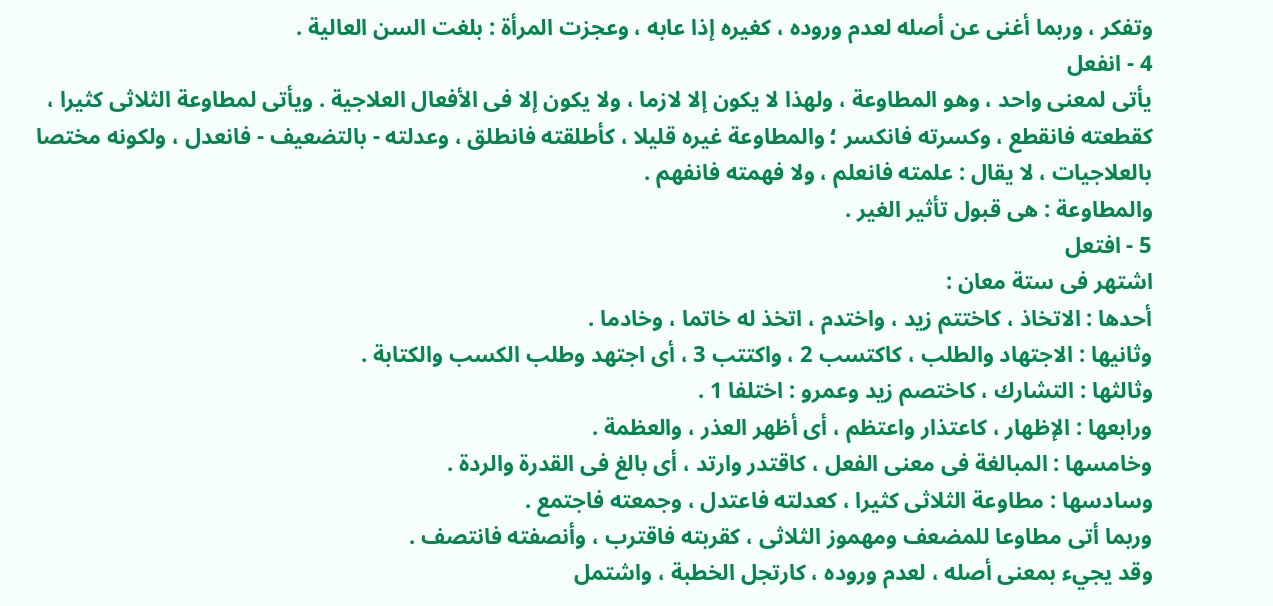وتفكر ، وربما أغنى عن أصله لعدم وروده ، كغيره إذا عابه ، وعجزت المرأة : بلغت السن العالية .
4 - انفعل
يأتى لمعنى واحد ، وهو المطاوعة ، ولهذا لا يكون إلا لازما ، ولا يكون إلا فى الأفعال العلاجية . ويأتى لمطاوعة الثلاثى كثيرا ، كقطعته فانقطع ، وكسرته فانكسر ؛ والمطاوعة غيره قليلا ، كأطلقته فانطلق ، وعدلته - بالتضعيف - فانعدل ، ولكونه مختصا بالعلاجيات ، لا يقال : علمته فانعلم ، ولا فهمته فانفهم .
والمطاوعة : هى قبول تأثير الغير .
5 - افتعل
اشتهر فى ستة معان :
أحدها : الاتخاذ ، كاختتم زيد ، واختدم ، اتخذ له خاتما ، وخادما .
وثانيها : الاجتهاد والطلب ، كاكتسب 2 ، واكتتب 3 ، أى اجتهد وطلب الكسب والكتابة .
وثالثها : التشارك ، كاختصم زيد وعمرو : اختلفا 1 .
ورابعها : الإظهار ، كاعتذار واعتظم ، أى أظهر العذر ، والعظمة .
وخامسها : المبالغة فى معنى الفعل ، كاقتدر وارتد ، أى بالغ فى القدرة والردة .
وسادسها : مطاوعة الثلاثى كثيرا ، كعدلته فاعتدل ، وجمعته فاجتمع .
وربما أتى مطاوعا للمضعف ومهموز الثلاثى ، كقربته فاقترب ، وأنصفته فانتصف .
وقد يجيء بمعنى أصله ، لعدم وروده ، كارتجل الخطبة ، واشتمل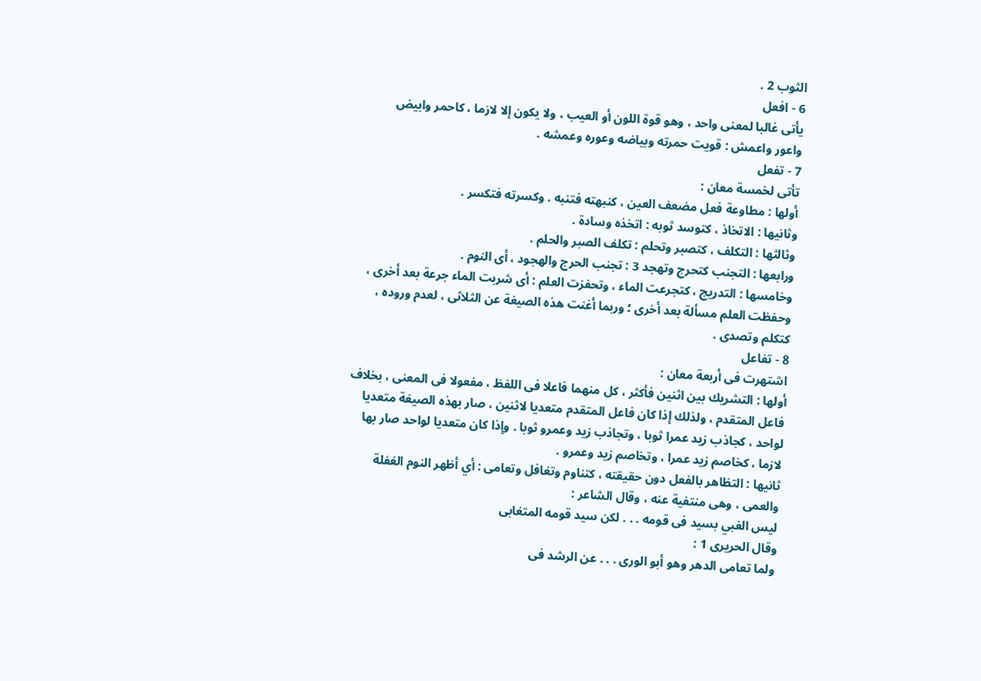الثوب 2 .
6 - افعل
يأتى غالبا لمعنى واحد ، وهو قوة اللون أو العيب ، ولا يكون إلا لازما ، كاحمر وابيض واعور واعمش : قويت حمرته وبياضه وعوره وعمشه .
7 - تفعل
تأتى لخمسة معان :
أولها : مطاوعة فعل مضعف العين ، كنبهته فتنبه . وكسرته فتكسر .
وثانيها : الاتخاذ ، كتوسد ثوبه : اتخذه وسادة .
وثالثها : التكلف ، كتصبر وتحلم : تكلف الصبر والحلم .
ورابعها : التجنب كتحرج وتهجد 3 : تجنب الحرج والهجود ، أى النوم .
وخامسها : التدريج ، كتجرعت الماء ، وتحفزت العلم : أى شربت الماء جرعة بعد أخرى ، وحفظت العلم مسألة بعد أخرى ؛ وربما أغنت هذه الصيغة عن الثلاثى ، لعدم وروده ، كتكلم وتصدى .
8 - تفاعل
اشتهرت فى أربعة معان :
أولها : التشريك بين اثنين فأكثر ، كل منهما فاعلا فى اللفظ ، مفعولا فى المعنى ، بخلاف فاعل المتقدم ، ولذلك إذا كان فاعل المتقدم متعديا لاثنين ، صار بهذه الصيغة متعديا لواحد ، كجاذب زيد عمرا ثوبا ، وتجاذب زيد وعمرو ثوبا . وإذا كان متعديا لواحد صار بها لازما ، كخاصم زيد عمرا ، وتخاصم زيد وعمرو .
ثانيها : التظاهر بالفعل دون حقيقته ، كتناوم وتغافل وتعامى : أي أظهر النوم الغفلة والعمى ، وهى منتفية عنه ، وقال الشاعر :
ليس الغبي بسيد فى قومه . . . لكن سيد قومه المتغابى
وقال الحريرى 1 :
ولما تعامى الدهر وهو أبو الورى . . . عن الرشد فى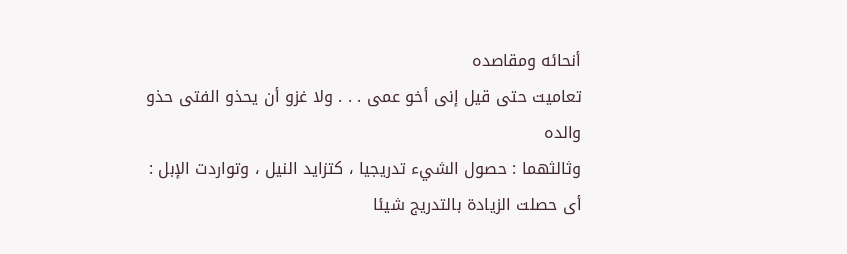أنحائه ومقاصده
تعاميت حتى قيل إنى أخو عمى . . . ولا غزو أن يحذو الفتى حذو والده
وثالثهما : حصول الشيء تدريجيا ، كتزايد النيل ، وتواردت الإبل : أى حصلت الزيادة بالتدريج شيئا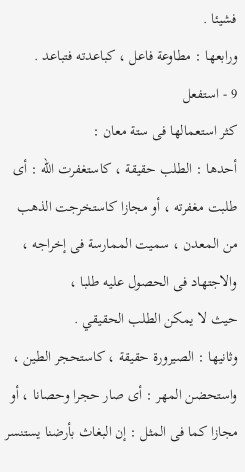فشيئا .
ورابعها : مطاوعة فاعل ، كباعدته فتباعد .
9 - استفعل
كثر استعمالها فى ستة معان :
أحدها : الطلب حقيقة ، كاستغفرت الله : أى طلبت مغفرته ، أو مجازا كاستخرجت الذهب من المعدن ، سميت الممارسة فى إخراجه ، والاجتهاد فى الحصول عليه طلبا ،
حيث لا يمكن الطلب الحقيقي .
وثانيها : الصيرورة حقيقة ، كاستحجر الطين ، واستحضن المهر : أى صار حجرا وحصانا ، أو مجازا كما فى المثل : إن البغاث بأرضنا يستنسر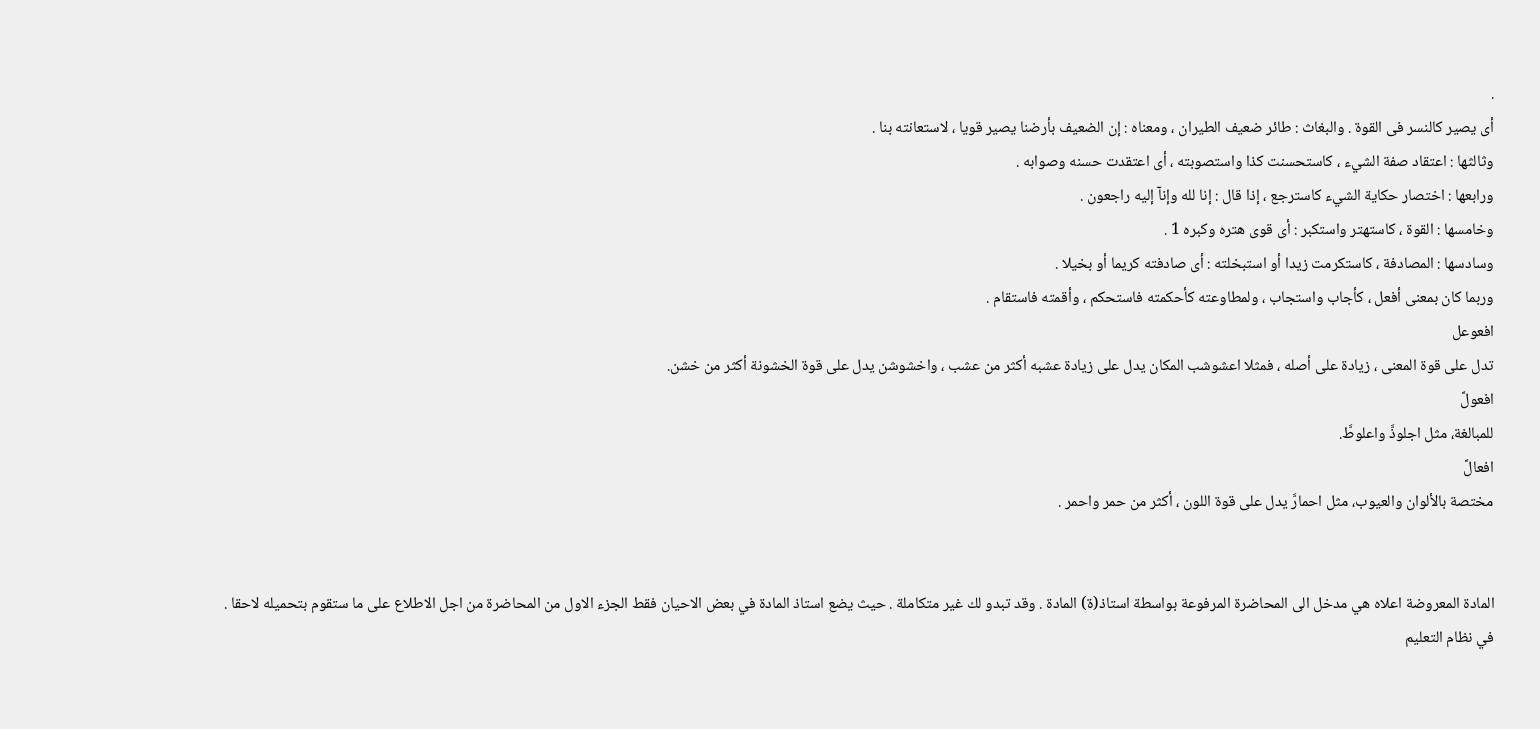.
أى يصير كالنسر فى القوة . والبغاث : طائر ضعيف الطيران ، ومعناه : إن الضعيف بأرضنا يصير قويا ، لاستعانته بنا .
وثالثها : اعتقاد صفة الشيء ، كاستحسنت كذا واستصوبته ، أى اعتقدت حسنه وصوابه .
ورابعها : اختصار حكاية الشيء كاسترجع ، إذا قال : إنا لله وإنآ إليه راجعون .
وخامسها : القوة ، كاستهتر واستكبر : أى قوى هتره وكبره 1 .
وسادسها : المصادفة ، كاستكرمت زيدا أو استبخلته : أى صادفته كريما أو بخيلا .
وربما كان بمعنى أفعل ، كأجاب واستجاب ، ولمطاوعته كأحكمته فاستحكم ، وأقمته فاستقام .
افعوعل
تدل على قوة المعنى ، زيادة على أصله ، فمثلا اعشوشب المكان يدل على زيادة عشبه أكثر من عشب ، واخشوشن يدل على قوة الخشونة أكثر من خشن.
افعولَّ
للمبالغة، مثل اجلوذَّ واعلوطَّ.
افعالَّ
مختصة بالألوان والعيوب، مثل احمارَّ يدل على قوة اللون ، أكثر من حمر واحمر .


المادة المعروضة اعلاه هي مدخل الى المحاضرة المرفوعة بواسطة استاذ(ة) المادة . وقد تبدو لك غير متكاملة . حيث يضع استاذ المادة في بعض الاحيان فقط الجزء الاول من المحاضرة من اجل الاطلاع على ما ستقوم بتحميله لاحقا . في نظام التعليم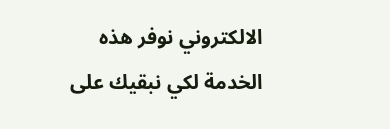الالكتروني نوفر هذه الخدمة لكي نبقيك على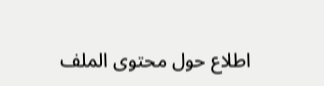اطلاع حول محتوى الملف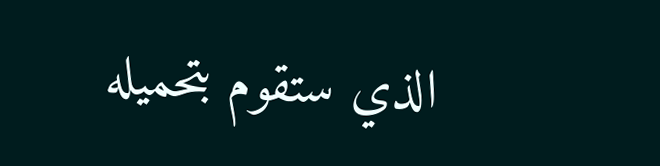الذي ستقوم بتحميله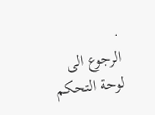.
الرجوع الى لوحة التحكم